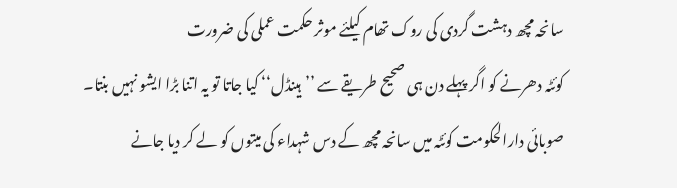سانحہ مچھ دہشت گردی کی روک تھام کیلئے موثر حکمت عملی کی ضرورت
کوئٹہ دھرنے کو اگر پہلے دن ہی صحیح طریقے سے ’’ہینڈل‘‘ کیا جاتا تو یہ اتنا بڑا ایشو نہیں بنتا۔
صوبائی دارالحکومت کوئٹہ میں سانحہ مچھ کے دس شہداء کی میتوں کو لے کر دیا جانے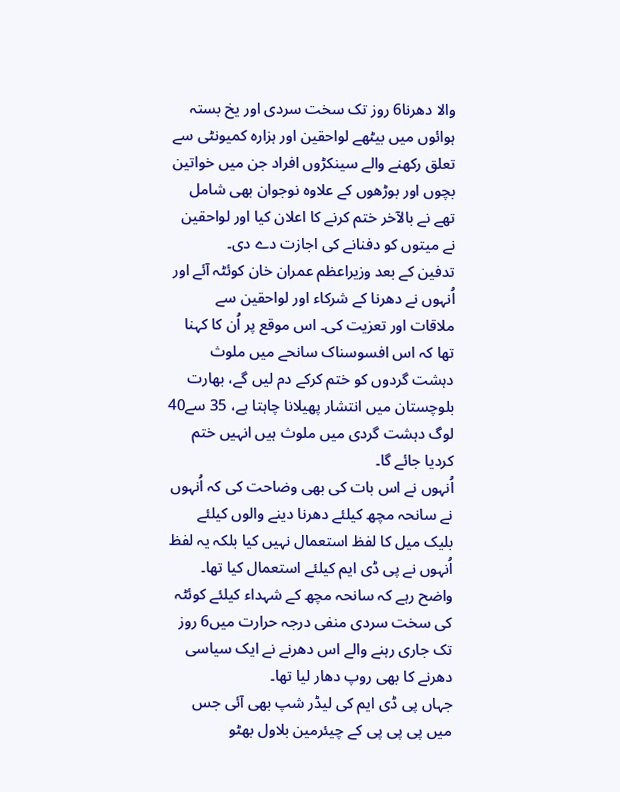والا دھرنا6 روز تک سخت سردی اور یخ بستہ ہوائوں میں بیٹھے لواحقین اور ہزارہ کمیونٹی سے تعلق رکھنے والے سینکڑوں افراد جن میں خواتین بچوں اور بوڑھوں کے علاوہ نوجوان بھی شامل تھے نے بالآخر ختم کرنے کا اعلان کیا اور لواحقین نے میتوں کو دفنانے کی اجازت دے دی۔
تدفین کے بعد وزیراعظم عمران خان کوئٹہ آئے اور اُنہوں نے دھرنا کے شرکاء اور لواحقین سے ملاقات اور تعزیت کی۔ اس موقع پر اُن کا کہنا تھا کہ اس افسوسناک سانحے میں ملوث دہشت گردوں کو ختم کرکے دم لیں گے، بھارت بلوچستان میں انتشار پھیلانا چاہتا ہے، 35 سے40 لوگ دہشت گردی میں ملوث ہیں انہیں ختم کردیا جائے گا۔
اُنہوں نے اس بات کی بھی وضاحت کی کہ اُنہوں نے سانحہ مچھ کیلئے دھرنا دینے والوں کیلئے بلیک میل کا لفظ استعمال نہیں کیا بلکہ یہ لفظ اُنہوں نے پی ڈی ایم کیلئے استعمال کیا تھا۔ واضح رہے کہ سانحہ مچھ کے شہداء کیلئے کوئٹہ کی سخت سردی منفی درجہ حرارت میں6 روز تک جاری رہنے والے اس دھرنے نے ایک سیاسی دھرنے کا بھی روپ دھار لیا تھا۔
جہاں پی ڈی ایم کی لیڈر شپ بھی آئی جس میں پی پی پی کے چیئرمین بلاول بھٹو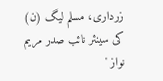زرداری، مسلم لیگ (ن) کی سینئر نائب صدر مریم نواز '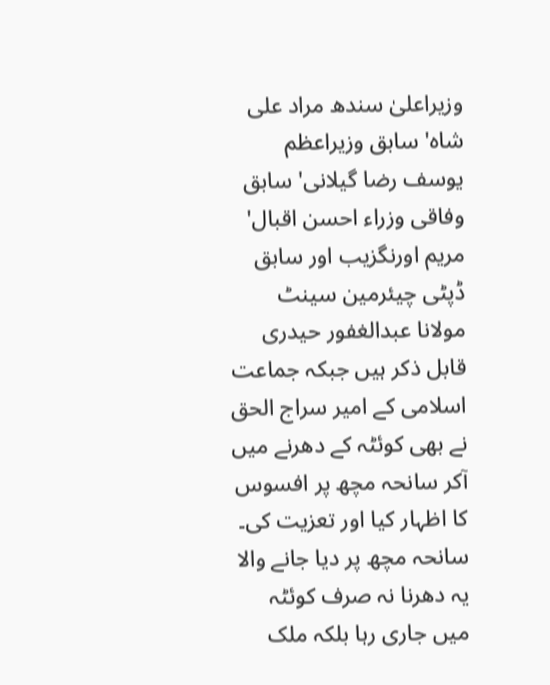وزیراعلیٰ سندھ مراد علی شاہ' سابق وزیراعظم یوسف رضا گیلانی' سابق وفاقی وزراء احسن اقبال' مریم اورنگزیب اور سابق ڈپٹی چیئرمین سینٹ مولانا عبدالغفور حیدری قابل ذکر ہیں جبکہ جماعت اسلامی کے امیر سراج الحق نے بھی کوئٹہ کے دھرنے میں آکر سانحہ مچھ پر افسوس کا اظہار کیا اور تعزیت کی۔
سانحہ مچھ پر دیا جانے والا یہ دھرنا نہ صرف کوئٹہ میں جاری رہا بلکہ ملک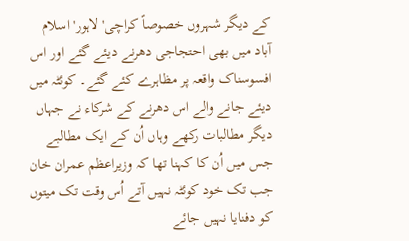کے دیگر شہروں خصوصاً کراچی' لاہور' اسلام آباد میں بھی احتجاجی دھرنے دیئے گئے اور اس افسوسناک واقعہ پر مظاہرے کئے گئے۔ کوئٹہ میں دیئے جانے والے اس دھرنے کے شرکاء نے جہاں دیگر مطالبات رکھے وہاں اُن کے ایک مطالبے جس میں اُن کا کہنا تھا کہ وزیراعظم عمران خان جب تک خود کوئٹہ نہیں آتے اُس وقت تک میتوں کو دفنایا نہیں جائے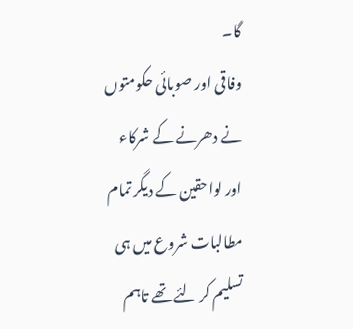گا۔
وفاقی اور صوبائی حکومتوں نے دھرنے کے شرکاء اور لواحقین کے دیگر تمام مطالبات شروع میں ہی تسلیم کر لئے تھے تاہم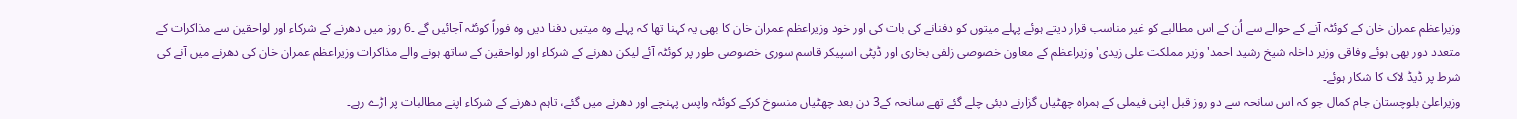وزیراعظم عمران خان کے کوئٹہ آنے کے حوالے سے اُن کے اس مطالبے کو غیر مناسب قرار دیتے ہوئے پہلے میتوں کو دفنانے کی بات کی اور خود وزیراعظم عمران خان کا بھی یہ کہنا تھا کہ پہلے وہ میتیں دفنا دیں وہ فوراً کوئٹہ آجائیں گے ۔6 روز میں دھرنے کے شرکاء اور لواحقین سے مذاکرات کے متعدد دور بھی ہوئے وفاقی وزیر داخلہ شیخ رشید احمد' وزیر مملکت علی زیدی' وزیراعظم کے معاون خصوصی زلفی بخاری اور ڈپٹی اسپیکر قاسم سوری خصوصی طور پر کوئٹہ آئے لیکن دھرنے کے شرکاء اور لواحقین کے ساتھ ہونے والے مذاکرات وزیراعظم عمران خان کی دھرنے میں آنے کی شرط پر ڈیڈ لاک کا شکار ہوئے۔
وزیراعلیٰ بلوچستان جام کمال جو کہ اس سانحہ سے دو روز قبل اپنی فیملی کے ہمراہ چھٹیاں گزارنے دبئی چلے گئے تھے سانحہ کے3 دن بعد چھٹیاں منسوخ کرکے کوئٹہ واپس پہنچے اور دھرنے میں گئے، تاہم دھرنے کے شرکاء اپنے مطالبات پر اڑے رہے۔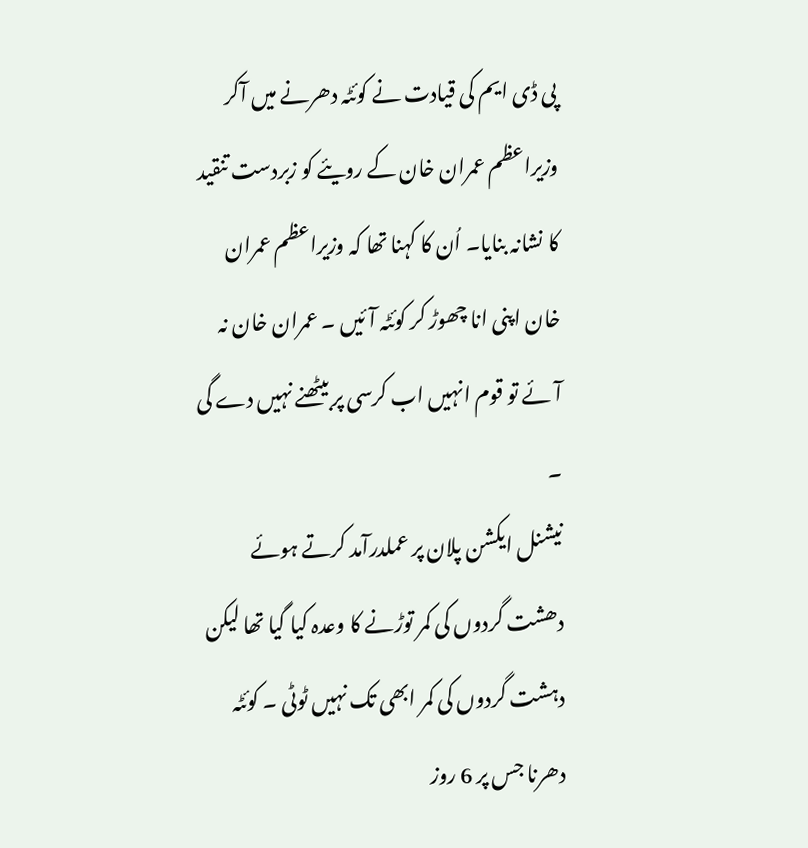پی ڈی ایم کی قیادت نے کوئٹہ دھرنے میں آکر وزیراعظم عمران خان کے رویئے کو زبردست تنقید کا نشانہ بنایا۔ اُن کا کہنا تھا کہ وزیراعظم عمران خان اپنی انا چھوڑ کر کوئٹہ آئیں ۔ عمران خان نہ آئے تو قوم انہیں اب کرسی پر بیٹھنے نہیں دے گی ۔
نیشنل ایکشن پلان پر عملدرآمد کرتے ہوئے دھشت گردوں کی کمر توڑنے کا وعدہ کیا گیا تھا لیکن دہشت گردوں کی کمر ابھی تک نہیں ٹوٹی ۔ کوئٹہ دھرنا جس پر 6 روز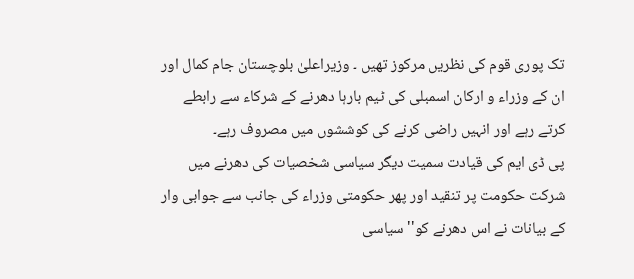تک پوری قوم کی نظریں مرکوز تھیں ۔ وزیراعلیٰ بلوچستان جام کمال اور ان کے وزراء و ارکان اسمبلی کی ٹیم بارہا دھرنے کے شرکاء سے رابطے کرتے رہے اور انہیں راضی کرنے کی کوششوں میں مصروف رہے۔
پی ڈی ایم کی قیادت سمیت دیگر سیاسی شخصیات کی دھرنے میں شرکت حکومت پر تنقید اور پھر حکومتی وزراء کی جانب سے جوابی وار کے بیانات نے اس دھرنے کو''سیاسی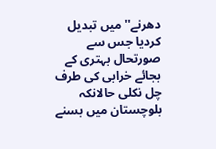دھرنے'' میں تبدیل کردیا جس سے صورتحال بہتری کے بجائے خرابی کی طرف چل نکلی حالانکہ بلوچستان میں بسنے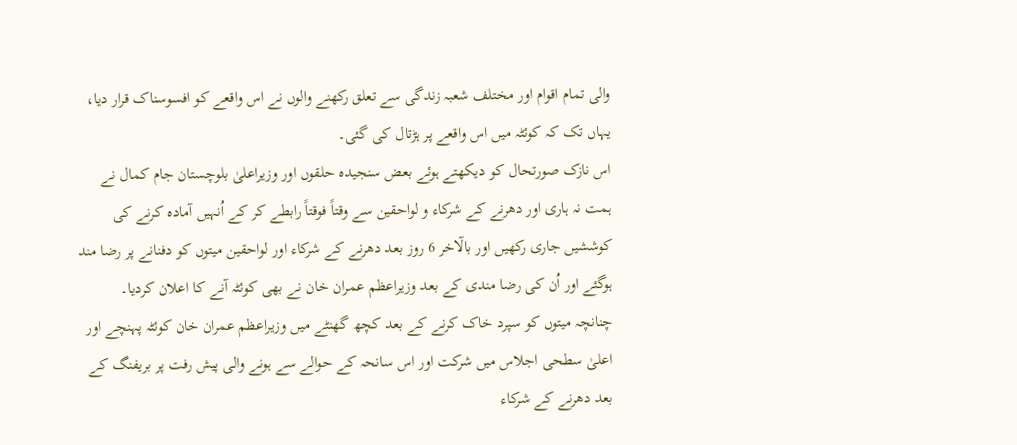والی تمام اقوام اور مختلف شعبہ زندگی سے تعلق رکھنے والوں نے اس واقعے کو افسوسناک قرار دیا، یہاں تک کہ کوئٹہ میں اس واقعے پر ہڑتال کی گئی۔
اس نازک صورتحال کو دیکھتے ہوئے بعض سنجیدہ حلقوں اور وزیراعلیٰ بلوچستان جام کمال نے ہمت نہ ہاری اور دھرنے کے شرکاء و لواحقین سے وقتاً فوقتاً رابطے کر کے اُنہیں آمادہ کرنے کی کوششیں جاری رکھیں اور بالٓاخر 6 روز بعد دھرنے کے شرکاء اور لواحقین میتوں کو دفنانے پر رضا مند ہوگئے اور اُن کی رضا مندی کے بعد وزیراعظم عمران خان نے بھی کوئٹہ آنے کا اعلان کردیا۔
چنانچہ میتوں کو سپرد خاک کرنے کے بعد کچھ گھنٹے میں وزیراعظم عمران خان کوئٹہ پہنچے اور اعلیٰ سطحی اجلاس میں شرکت اور اس سانحہ کے حوالے سے ہونے والی پیش رفت پر بریفنگ کے بعد دھرنے کے شرکاء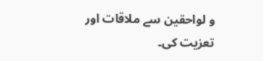و لواحقین سے ملاقات اور تعزیت کی۔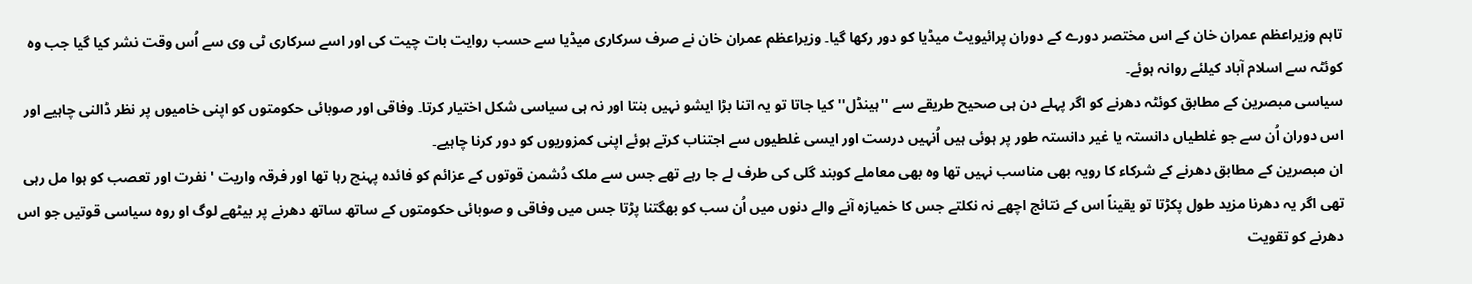تاہم وزیراعظم عمران خان کے اس مختصر دورے کے دوران پرائیویٹ میڈیا کو دور رکھا گیا۔ وزیراعظم عمران خان نے صرف سرکاری میڈیا سے حسب روایت بات چیت کی اور اسے سرکاری ٹی وی سے اُس وقت نشر کیا گیا جب وہ کوئٹہ سے اسلام آباد کیلئے روانہ ہوئے۔
سیاسی مبصرین کے مطابق کوئٹہ دھرنے کو اگر پہلے دن ہی صحیح طریقے سے ''ہینڈل'' کیا جاتا تو یہ اتنا بڑا ایشو نہیں بنتا اور نہ ہی سیاسی شکل اختیار کرتا۔ وفاقی اور صوبائی حکومتوں کو اپنی خامیوں پر نظر ڈالنی چاہیے اور اس دوران اُن سے جو غلطیاں دانستہ یا غیر دانستہ طور پر ہوئی ہیں اُنہیں درست اور ایسی غلطیوں سے اجتناب کرتے ہوئے اپنی کمزوریوں کو دور کرنا چاہیے۔
ان مبصرین کے مطابق دھرنے کے شرکاء کا رویہ بھی مناسب نہیں تھا وہ بھی معاملے کوبند گلی کی طرف لے جا رہے تھے جس سے ملک دُشمن قوتوں کے عزائم کو فائدہ پہنچ رہا تھا اور فرقہ واریت ' نفرت اور تعصب کو ہوا مل رہی تھی اگر یہ دھرنا مزید طول پکڑتا تو یقیناً اس کے نتائج اچھے نہ نکلتے جس کا خمیازہ آنے والے دنوں میں اُن سب کو بھگتنا پڑتا جس میں وفاقی و صوبائی حکومتوں کے ساتھ ساتھ دھرنے پر بیٹھے لوگ او روہ سیاسی قوتیں جو اس دھرنے کو تقویت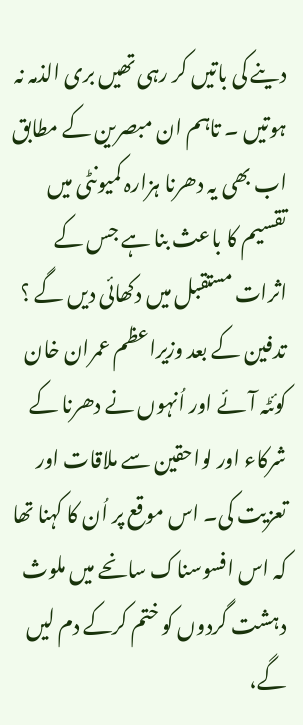دینے کی باتیں کر رہی تھیں بری الذمہ نہ ہوتیں ۔ تاہم ان مبصرین کے مطابق اب بھی یہ دھرنا ہزارہ کمیونٹی میں تقسیم کا باعث بنا ہے جس کے اثرات مستقبل میں دکھائی دیں گے ؟
تدفین کے بعد وزیراعظم عمران خان کوئٹہ آئے اور اُنہوں نے دھرنا کے شرکاء اور لواحقین سے ملاقات اور تعزیت کی۔ اس موقع پر اُن کا کہنا تھا کہ اس افسوسناک سانحے میں ملوث دہشت گردوں کو ختم کرکے دم لیں گے،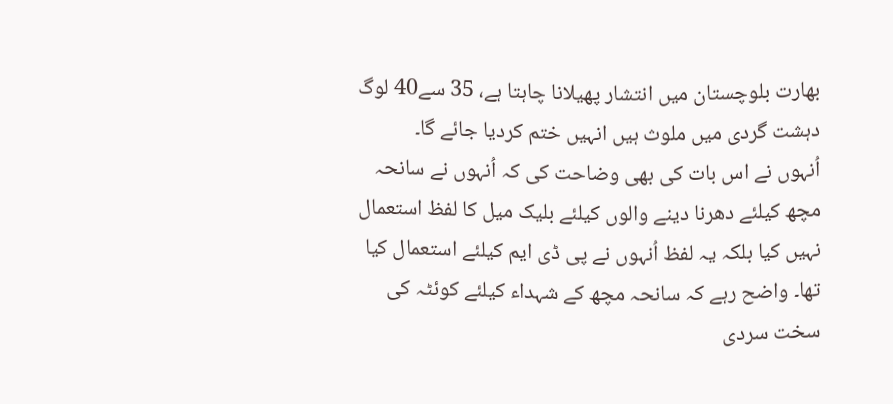بھارت بلوچستان میں انتشار پھیلانا چاہتا ہے، 35 سے40 لوگ دہشت گردی میں ملوث ہیں انہیں ختم کردیا جائے گا۔
اُنہوں نے اس بات کی بھی وضاحت کی کہ اُنہوں نے سانحہ مچھ کیلئے دھرنا دینے والوں کیلئے بلیک میل کا لفظ استعمال نہیں کیا بلکہ یہ لفظ اُنہوں نے پی ڈی ایم کیلئے استعمال کیا تھا۔ واضح رہے کہ سانحہ مچھ کے شہداء کیلئے کوئٹہ کی سخت سردی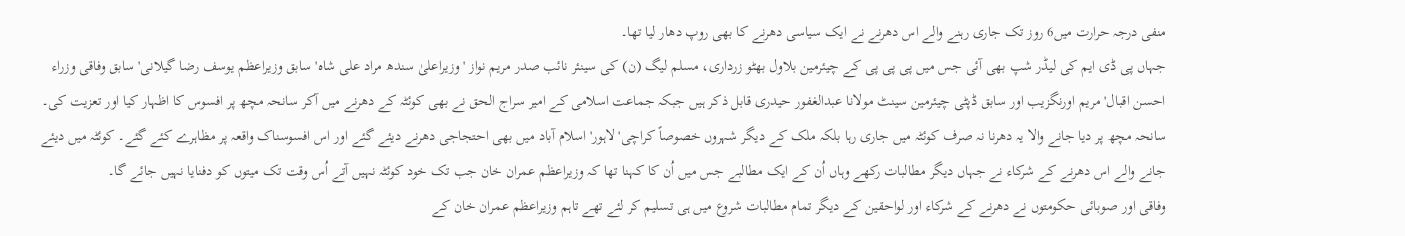منفی درجہ حرارت میں6 روز تک جاری رہنے والے اس دھرنے نے ایک سیاسی دھرنے کا بھی روپ دھار لیا تھا۔
جہاں پی ڈی ایم کی لیڈر شپ بھی آئی جس میں پی پی پی کے چیئرمین بلاول بھٹو زرداری، مسلم لیگ (ن) کی سینئر نائب صدر مریم نواز ' وزیراعلیٰ سندھ مراد علی شاہ' سابق وزیراعظم یوسف رضا گیلانی' سابق وفاقی وزراء احسن اقبال' مریم اورنگزیب اور سابق ڈپٹی چیئرمین سینٹ مولانا عبدالغفور حیدری قابل ذکر ہیں جبکہ جماعت اسلامی کے امیر سراج الحق نے بھی کوئٹہ کے دھرنے میں آکر سانحہ مچھ پر افسوس کا اظہار کیا اور تعزیت کی۔
سانحہ مچھ پر دیا جانے والا یہ دھرنا نہ صرف کوئٹہ میں جاری رہا بلکہ ملک کے دیگر شہروں خصوصاً کراچی' لاہور' اسلام آباد میں بھی احتجاجی دھرنے دیئے گئے اور اس افسوسناک واقعہ پر مظاہرے کئے گئے۔ کوئٹہ میں دیئے جانے والے اس دھرنے کے شرکاء نے جہاں دیگر مطالبات رکھے وہاں اُن کے ایک مطالبے جس میں اُن کا کہنا تھا کہ وزیراعظم عمران خان جب تک خود کوئٹہ نہیں آتے اُس وقت تک میتوں کو دفنایا نہیں جائے گا۔
وفاقی اور صوبائی حکومتوں نے دھرنے کے شرکاء اور لواحقین کے دیگر تمام مطالبات شروع میں ہی تسلیم کر لئے تھے تاہم وزیراعظم عمران خان کے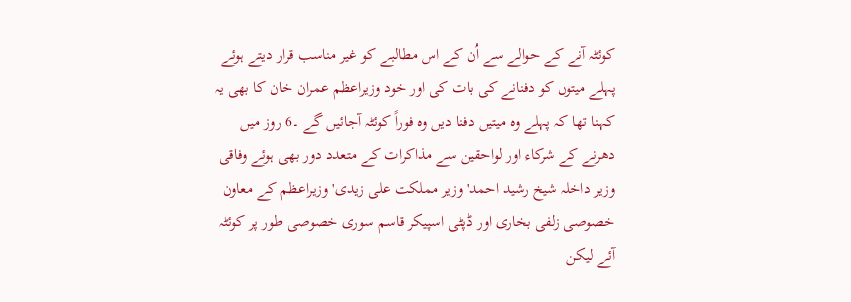کوئٹہ آنے کے حوالے سے اُن کے اس مطالبے کو غیر مناسب قرار دیتے ہوئے پہلے میتوں کو دفنانے کی بات کی اور خود وزیراعظم عمران خان کا بھی یہ کہنا تھا کہ پہلے وہ میتیں دفنا دیں وہ فوراً کوئٹہ آجائیں گے ۔6 روز میں دھرنے کے شرکاء اور لواحقین سے مذاکرات کے متعدد دور بھی ہوئے وفاقی وزیر داخلہ شیخ رشید احمد' وزیر مملکت علی زیدی' وزیراعظم کے معاون خصوصی زلفی بخاری اور ڈپٹی اسپیکر قاسم سوری خصوصی طور پر کوئٹہ آئے لیکن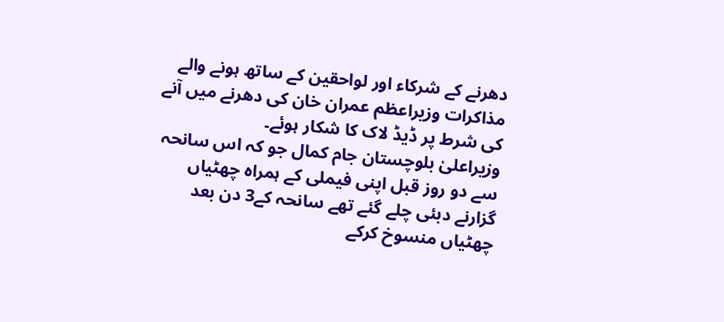دھرنے کے شرکاء اور لواحقین کے ساتھ ہونے والے مذاکرات وزیراعظم عمران خان کی دھرنے میں آنے کی شرط پر ڈیڈ لاک کا شکار ہوئے۔
وزیراعلیٰ بلوچستان جام کمال جو کہ اس سانحہ سے دو روز قبل اپنی فیملی کے ہمراہ چھٹیاں گزارنے دبئی چلے گئے تھے سانحہ کے3 دن بعد چھٹیاں منسوخ کرکے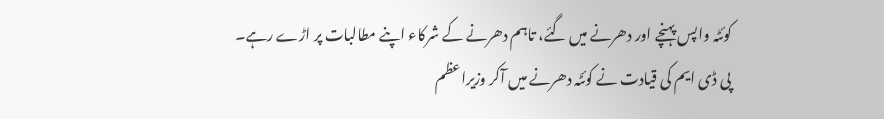کوئٹہ واپس پہنچے اور دھرنے میں گئے، تاہم دھرنے کے شرکاء اپنے مطالبات پر اڑے رہے۔
پی ڈی ایم کی قیادت نے کوئٹہ دھرنے میں آکر وزیراعظم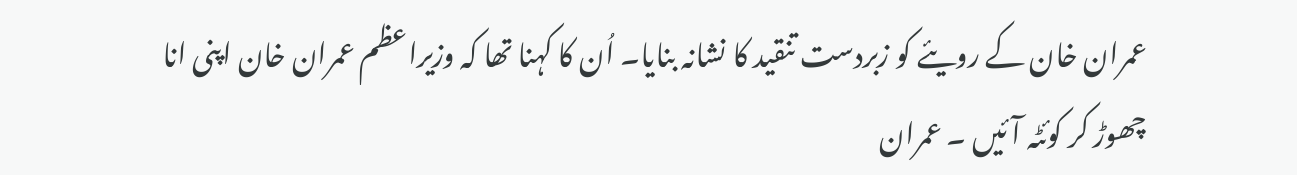عمران خان کے رویئے کو زبردست تنقید کا نشانہ بنایا۔ اُن کا کہنا تھا کہ وزیراعظم عمران خان اپنی انا چھوڑ کر کوئٹہ آئیں ۔ عمران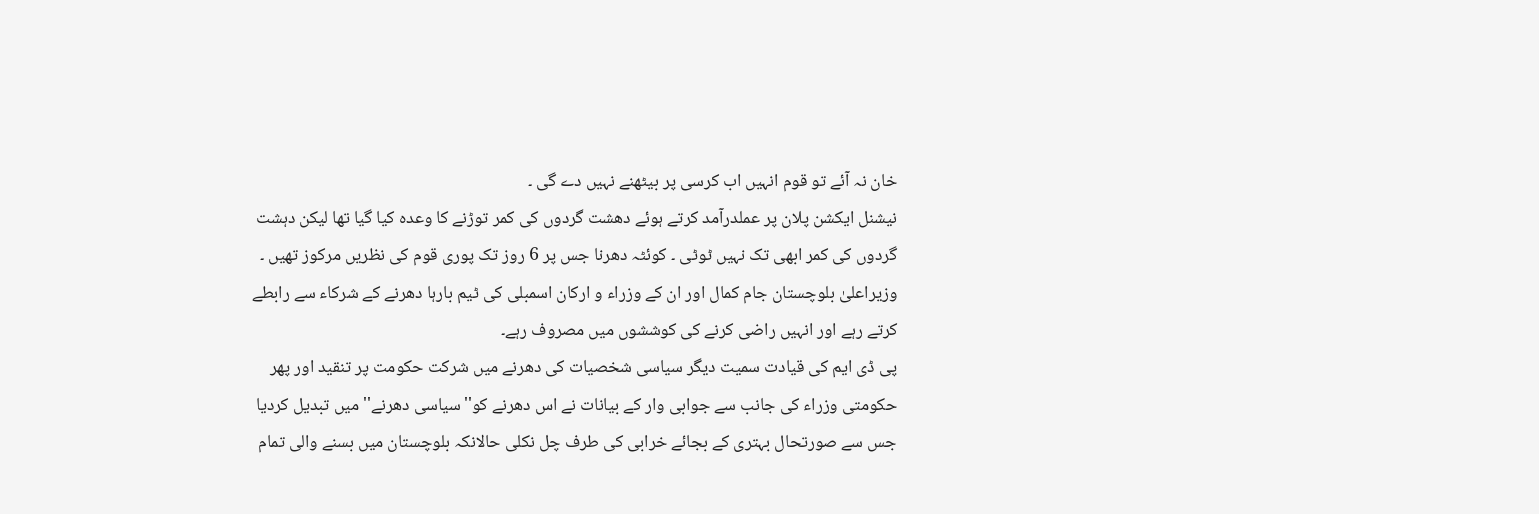خان نہ آئے تو قوم انہیں اب کرسی پر بیٹھنے نہیں دے گی ۔
نیشنل ایکشن پلان پر عملدرآمد کرتے ہوئے دھشت گردوں کی کمر توڑنے کا وعدہ کیا گیا تھا لیکن دہشت گردوں کی کمر ابھی تک نہیں ٹوٹی ۔ کوئٹہ دھرنا جس پر 6 روز تک پوری قوم کی نظریں مرکوز تھیں ۔ وزیراعلیٰ بلوچستان جام کمال اور ان کے وزراء و ارکان اسمبلی کی ٹیم بارہا دھرنے کے شرکاء سے رابطے کرتے رہے اور انہیں راضی کرنے کی کوششوں میں مصروف رہے۔
پی ڈی ایم کی قیادت سمیت دیگر سیاسی شخصیات کی دھرنے میں شرکت حکومت پر تنقید اور پھر حکومتی وزراء کی جانب سے جوابی وار کے بیانات نے اس دھرنے کو''سیاسی دھرنے'' میں تبدیل کردیا جس سے صورتحال بہتری کے بجائے خرابی کی طرف چل نکلی حالانکہ بلوچستان میں بسنے والی تمام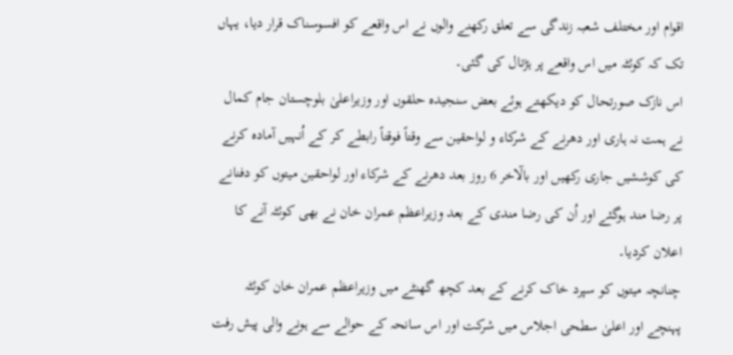اقوام اور مختلف شعبہ زندگی سے تعلق رکھنے والوں نے اس واقعے کو افسوسناک قرار دیا، یہاں تک کہ کوئٹہ میں اس واقعے پر ہڑتال کی گئی۔
اس نازک صورتحال کو دیکھتے ہوئے بعض سنجیدہ حلقوں اور وزیراعلیٰ بلوچستان جام کمال نے ہمت نہ ہاری اور دھرنے کے شرکاء و لواحقین سے وقتاً فوقتاً رابطے کر کے اُنہیں آمادہ کرنے کی کوششیں جاری رکھیں اور بالٓاخر 6 روز بعد دھرنے کے شرکاء اور لواحقین میتوں کو دفنانے پر رضا مند ہوگئے اور اُن کی رضا مندی کے بعد وزیراعظم عمران خان نے بھی کوئٹہ آنے کا اعلان کردیا۔
چنانچہ میتوں کو سپرد خاک کرنے کے بعد کچھ گھنٹے میں وزیراعظم عمران خان کوئٹہ پہنچے اور اعلیٰ سطحی اجلاس میں شرکت اور اس سانحہ کے حوالے سے ہونے والی پیش رفت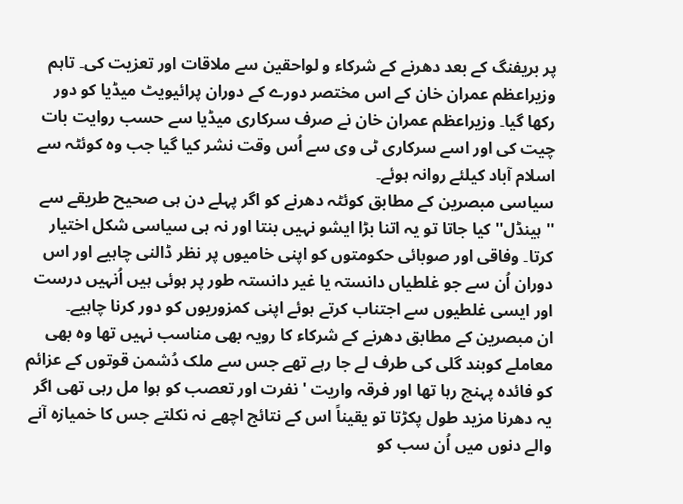پر بریفنگ کے بعد دھرنے کے شرکاء و لواحقین سے ملاقات اور تعزیت کی۔ تاہم وزیراعظم عمران خان کے اس مختصر دورے کے دوران پرائیویٹ میڈیا کو دور رکھا گیا۔ وزیراعظم عمران خان نے صرف سرکاری میڈیا سے حسب روایت بات چیت کی اور اسے سرکاری ٹی وی سے اُس وقت نشر کیا گیا جب وہ کوئٹہ سے اسلام آباد کیلئے روانہ ہوئے۔
سیاسی مبصرین کے مطابق کوئٹہ دھرنے کو اگر پہلے دن ہی صحیح طریقے سے ''ہینڈل'' کیا جاتا تو یہ اتنا بڑا ایشو نہیں بنتا اور نہ ہی سیاسی شکل اختیار کرتا۔ وفاقی اور صوبائی حکومتوں کو اپنی خامیوں پر نظر ڈالنی چاہیے اور اس دوران اُن سے جو غلطیاں دانستہ یا غیر دانستہ طور پر ہوئی ہیں اُنہیں درست اور ایسی غلطیوں سے اجتناب کرتے ہوئے اپنی کمزوریوں کو دور کرنا چاہیے۔
ان مبصرین کے مطابق دھرنے کے شرکاء کا رویہ بھی مناسب نہیں تھا وہ بھی معاملے کوبند گلی کی طرف لے جا رہے تھے جس سے ملک دُشمن قوتوں کے عزائم کو فائدہ پہنچ رہا تھا اور فرقہ واریت ' نفرت اور تعصب کو ہوا مل رہی تھی اگر یہ دھرنا مزید طول پکڑتا تو یقیناً اس کے نتائج اچھے نہ نکلتے جس کا خمیازہ آنے والے دنوں میں اُن سب کو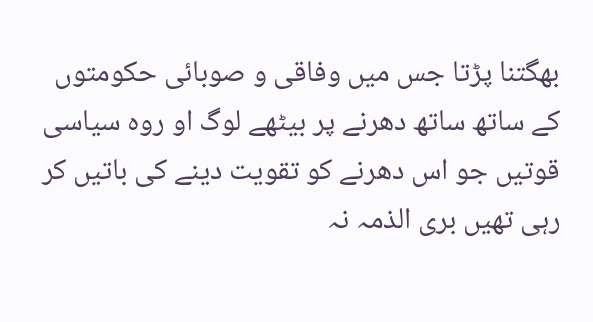بھگتنا پڑتا جس میں وفاقی و صوبائی حکومتوں کے ساتھ ساتھ دھرنے پر بیٹھے لوگ او روہ سیاسی قوتیں جو اس دھرنے کو تقویت دینے کی باتیں کر رہی تھیں بری الذمہ نہ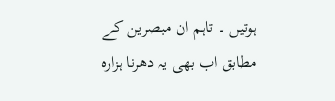ہوتیں ۔ تاہم ان مبصرین کے مطابق اب بھی یہ دھرنا ہزارہ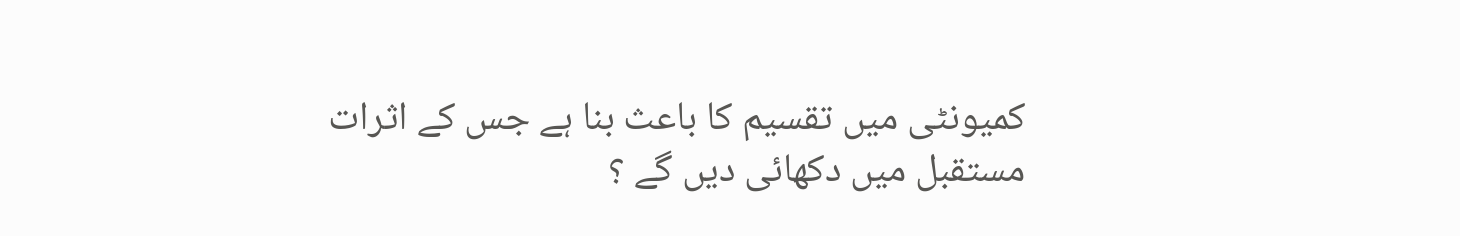کمیونٹی میں تقسیم کا باعث بنا ہے جس کے اثرات مستقبل میں دکھائی دیں گے ؟